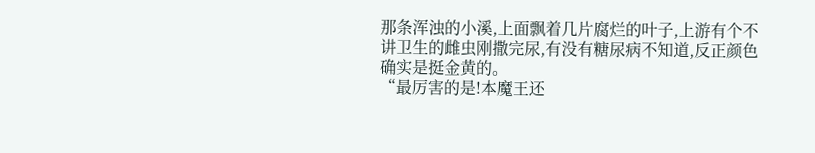那条浑浊的小溪,上面飘着几片腐烂的叶子,上游有个不讲卫生的雌虫刚撒完尿,有没有糖尿病不知道,反正颜色确实是挺金黄的。
“最厉害的是!本魔王还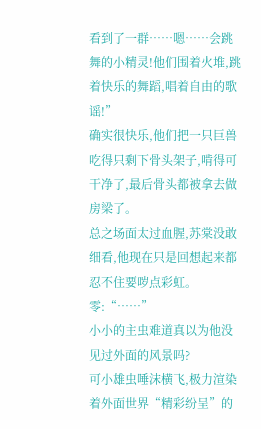看到了一群……嗯……会跳舞的小精灵!他们围着火堆,跳着快乐的舞蹈,唱着自由的歌谣!”
确实很快乐,他们把一只巨兽吃得只剩下骨头架子,啃得可干净了,最后骨头都被拿去做房梁了。
总之场面太过血腥,苏棠没敢细看,他现在只是回想起来都忍不住要哕点彩虹。
零:“……”
小小的主虫难道真以为他没见过外面的风景吗?
可小雄虫唾沫横飞,极力渲染着外面世界“精彩纷呈”的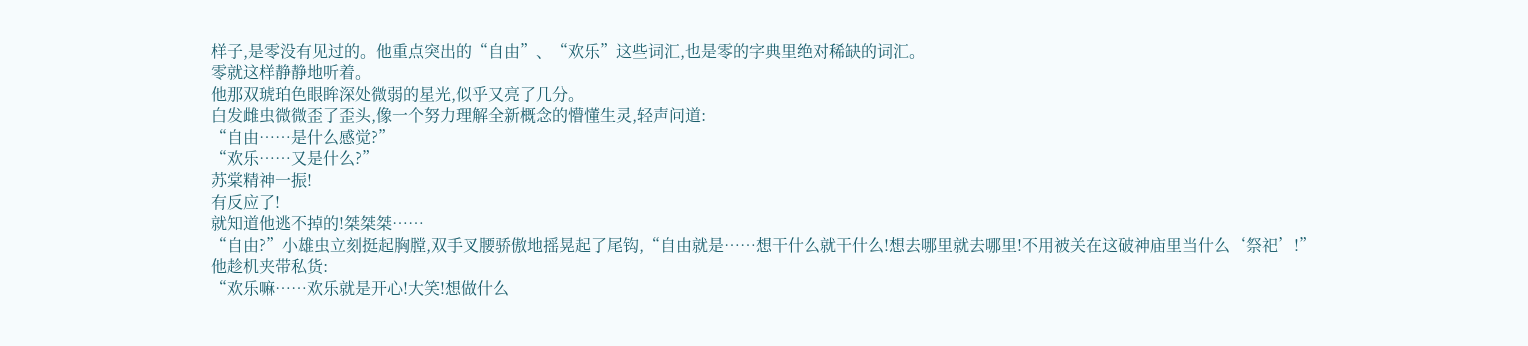样子,是零没有见过的。他重点突出的“自由”、“欢乐”这些词汇,也是零的字典里绝对稀缺的词汇。
零就这样静静地听着。
他那双琥珀色眼眸深处微弱的星光,似乎又亮了几分。
白发雌虫微微歪了歪头,像一个努力理解全新概念的懵懂生灵,轻声问道:
“自由……是什么感觉?”
“欢乐……又是什么?”
苏棠精神一振!
有反应了!
就知道他逃不掉的!桀桀桀……
“自由?”小雄虫立刻挺起胸膛,双手叉腰骄傲地摇晃起了尾钩,“自由就是……想干什么就干什么!想去哪里就去哪里!不用被关在这破神庙里当什么‘祭祀’!”
他趁机夹带私货:
“欢乐嘛……欢乐就是开心!大笑!想做什么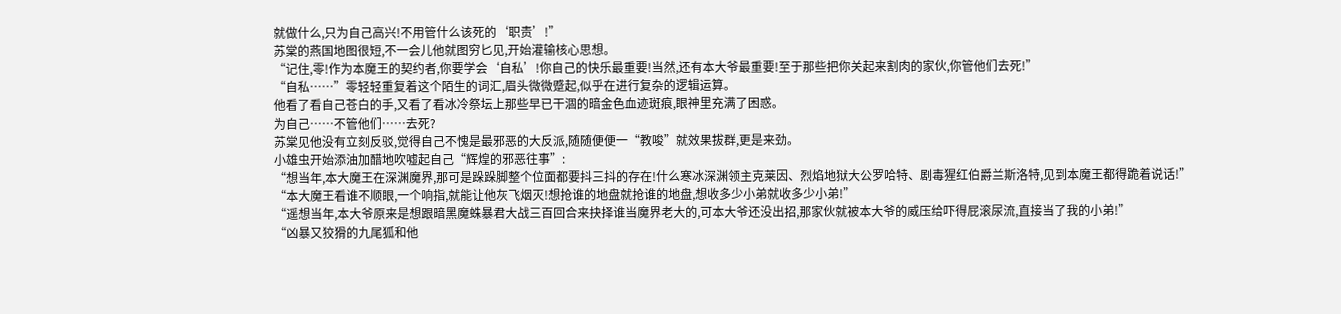就做什么,只为自己高兴!不用管什么该死的‘职责’!”
苏棠的燕国地图很短,不一会儿他就图穷匕见,开始灌输核心思想。
“记住,零!作为本魔王的契约者,你要学会‘自私’!你自己的快乐最重要!当然,还有本大爷最重要!至于那些把你关起来割肉的家伙,你管他们去死!”
“自私……”零轻轻重复着这个陌生的词汇,眉头微微蹙起,似乎在进行复杂的逻辑运算。
他看了看自己苍白的手,又看了看冰冷祭坛上那些早已干涸的暗金色血迹斑痕,眼神里充满了困惑。
为自己……不管他们……去死?
苏棠见他没有立刻反驳,觉得自己不愧是最邪恶的大反派,随随便便一“教唆”就效果拔群,更是来劲。
小雄虫开始添油加醋地吹嘘起自己“辉煌的邪恶往事”:
“想当年,本大魔王在深渊魔界,那可是跺跺脚整个位面都要抖三抖的存在!什么寒冰深渊领主克莱因、烈焰地狱大公罗哈特、剧毒猩红伯爵兰斯洛特,见到本魔王都得跪着说话!”
“本大魔王看谁不顺眼,一个响指,就能让他灰飞烟灭!想抢谁的地盘就抢谁的地盘,想收多少小弟就收多少小弟!”
“遥想当年,本大爷原来是想跟暗黑魔蛛暴君大战三百回合来抉择谁当魔界老大的,可本大爷还没出招,那家伙就被本大爷的威压给吓得屁滚尿流,直接当了我的小弟!”
“凶暴又狡猾的九尾狐和他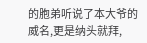的胞弟听说了本大爷的威名,更是纳头就拜,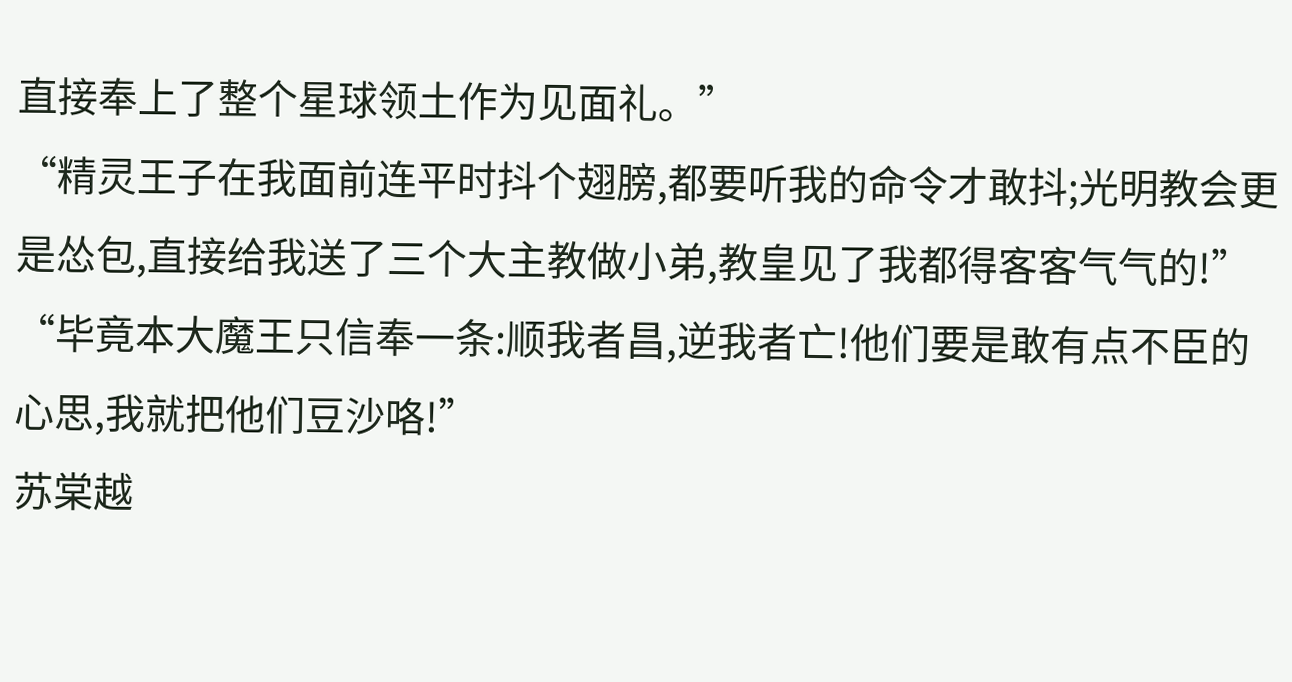直接奉上了整个星球领土作为见面礼。”
“精灵王子在我面前连平时抖个翅膀,都要听我的命令才敢抖;光明教会更是怂包,直接给我送了三个大主教做小弟,教皇见了我都得客客气气的!”
“毕竟本大魔王只信奉一条:顺我者昌,逆我者亡!他们要是敢有点不臣的心思,我就把他们豆沙咯!”
苏棠越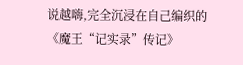说越嗨,完全沉浸在自己编织的《魔王“记实录”传记》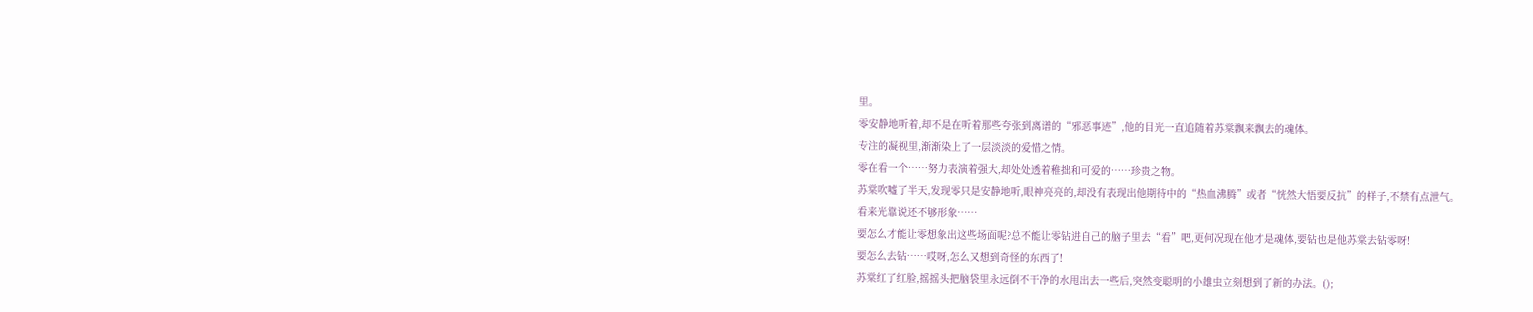里。
零安静地听着,却不是在听着那些夸张到离谱的“邪恶事迹”,他的目光一直追随着苏棠飘来飘去的魂体。
专注的凝视里,渐渐染上了一层淡淡的爱惜之情。
零在看一个……努力表演着强大,却处处透着稚拙和可爱的……珍贵之物。
苏棠吹嘘了半天,发现零只是安静地听,眼神亮亮的,却没有表现出他期待中的“热血沸腾”或者“恍然大悟要反抗”的样子,不禁有点泄气。
看来光靠说还不够形象……
要怎么才能让零想象出这些场面呢?总不能让零钻进自己的脑子里去“看”吧,更何况现在他才是魂体,要钻也是他苏棠去钻零呀!
要怎么去钻……哎呀,怎么又想到奇怪的东西了!
苏棠红了红脸,摇摇头把脑袋里永远倒不干净的水甩出去一些后,突然变聪明的小雄虫立刻想到了新的办法。();